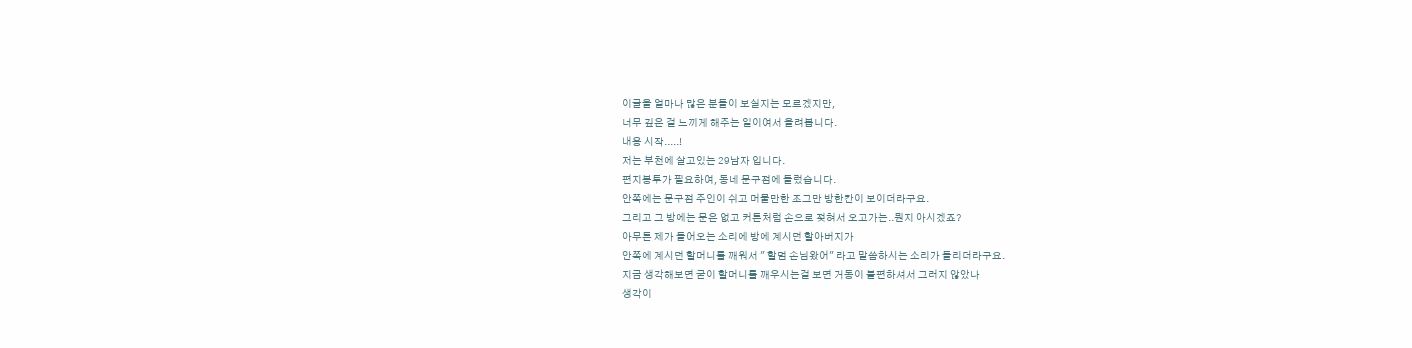이글을 얼마나 많은 분들이 보실지는 모르겠지만,
너무 깊은 걸 느끼게 해주는 일이여서 올려봅니다.
내용 시작.....!
저는 부천에 살고있는 29남자 입니다.
편지봉투가 필요하여, 동네 문구점에 들렀습니다.
안쪽에는 문구점 주인이 쉬고 머물만한 조그만 방한칸이 보이더라구요.
그리고 그 방에는 문은 없고 커튼처럼 손으로 젖혀서 오고가는..뭔지 아시겠죠?
아무튼 제가 들어오는 소리에 방에 계시던 할아버지가
안쪽에 계시던 할머니를 깨워서 " 할멈 손님왔어" 라고 말씀하시는 소리가 들리더라구요.
지금 생각해보면 굳이 할머니를 깨우시는걸 보면 거동이 불편하셔서 그러지 않았나
생각이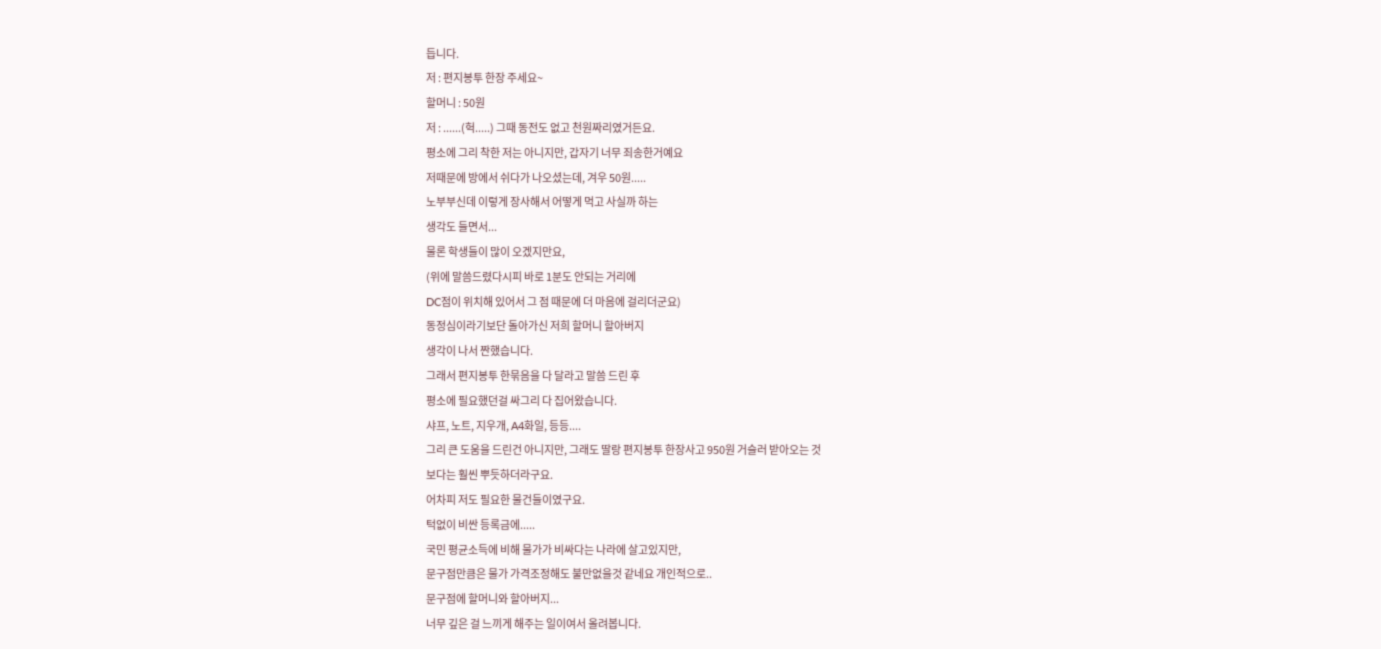듭니다.
저 : 편지봉투 한장 주세요~
할머니 : 50원
저 : ......(헉.....) 그때 동전도 없고 천원짜리였거든요.
평소에 그리 착한 저는 아니지만, 갑자기 너무 죄송한거예요
저때문에 방에서 쉬다가 나오셨는데, 겨우 50원.....
노부부신데 이렇게 장사해서 어떻게 먹고 사실까 하는
생각도 들면서...
물론 학생들이 많이 오겠지만요,
(위에 말씀드렸다시피 바로 1분도 안되는 거리에
DC점이 위치해 있어서 그 점 때문에 더 마음에 걸리더군요)
동정심이라기보단 돌아가신 저희 할머니 할아버지
생각이 나서 짠했습니다.
그래서 편지봉투 한묶음을 다 달라고 말씀 드린 후
평소에 필요했던걸 싸그리 다 집어왔습니다.
샤프, 노트, 지우개, A4화일, 등등....
그리 큰 도움을 드린건 아니지만, 그래도 딸랑 편지봉투 한장사고 950원 거슬러 받아오는 것
보다는 훨씬 뿌듯하더라구요.
어차피 저도 필요한 물건들이였구요.
턱없이 비싼 등록금에.....
국민 평균소득에 비해 물가가 비싸다는 나라에 살고있지만,
문구점만큼은 물가 가격조정해도 불만없을것 같네요 개인적으로..
문구점에 할머니와 할아버지...
너무 깊은 걸 느끼게 해주는 일이여서 올려봅니다.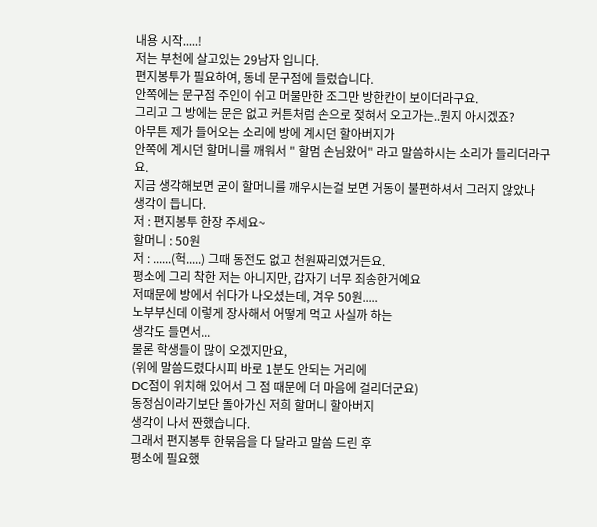내용 시작.....!
저는 부천에 살고있는 29남자 입니다.
편지봉투가 필요하여, 동네 문구점에 들렀습니다.
안쪽에는 문구점 주인이 쉬고 머물만한 조그만 방한칸이 보이더라구요.
그리고 그 방에는 문은 없고 커튼처럼 손으로 젖혀서 오고가는..뭔지 아시겠죠?
아무튼 제가 들어오는 소리에 방에 계시던 할아버지가
안쪽에 계시던 할머니를 깨워서 " 할멈 손님왔어" 라고 말씀하시는 소리가 들리더라구요.
지금 생각해보면 굳이 할머니를 깨우시는걸 보면 거동이 불편하셔서 그러지 않았나
생각이 듭니다.
저 : 편지봉투 한장 주세요~
할머니 : 50원
저 : ......(헉.....) 그때 동전도 없고 천원짜리였거든요.
평소에 그리 착한 저는 아니지만, 갑자기 너무 죄송한거예요
저때문에 방에서 쉬다가 나오셨는데, 겨우 50원.....
노부부신데 이렇게 장사해서 어떻게 먹고 사실까 하는
생각도 들면서...
물론 학생들이 많이 오겠지만요,
(위에 말씀드렸다시피 바로 1분도 안되는 거리에
DC점이 위치해 있어서 그 점 때문에 더 마음에 걸리더군요)
동정심이라기보단 돌아가신 저희 할머니 할아버지
생각이 나서 짠했습니다.
그래서 편지봉투 한묶음을 다 달라고 말씀 드린 후
평소에 필요했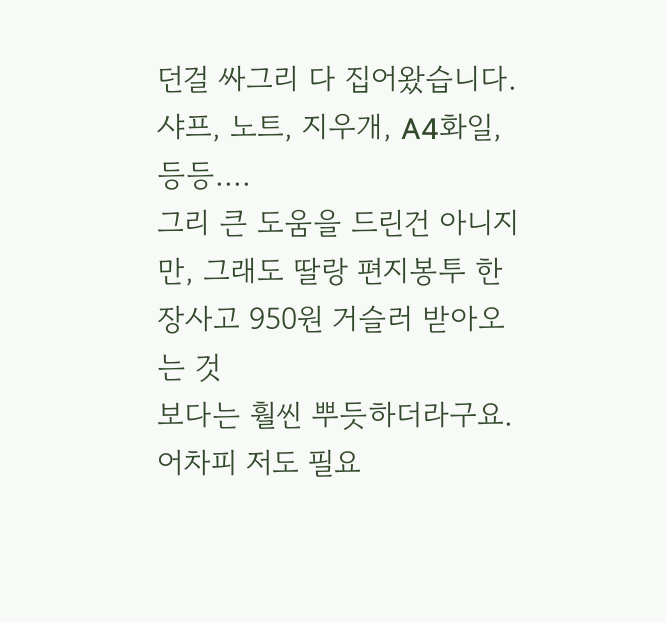던걸 싸그리 다 집어왔습니다.
샤프, 노트, 지우개, A4화일, 등등....
그리 큰 도움을 드린건 아니지만, 그래도 딸랑 편지봉투 한장사고 950원 거슬러 받아오는 것
보다는 훨씬 뿌듯하더라구요.
어차피 저도 필요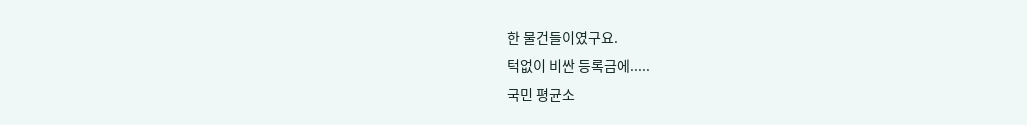한 물건들이였구요.
턱없이 비싼 등록금에.....
국민 평균소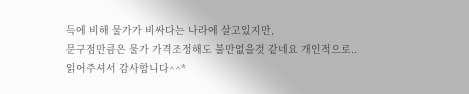득에 비해 물가가 비싸다는 나라에 살고있지만,
문구점만큼은 물가 가격조정해도 불만없을것 같네요 개인적으로..
읽어주셔서 감사합니다^^*